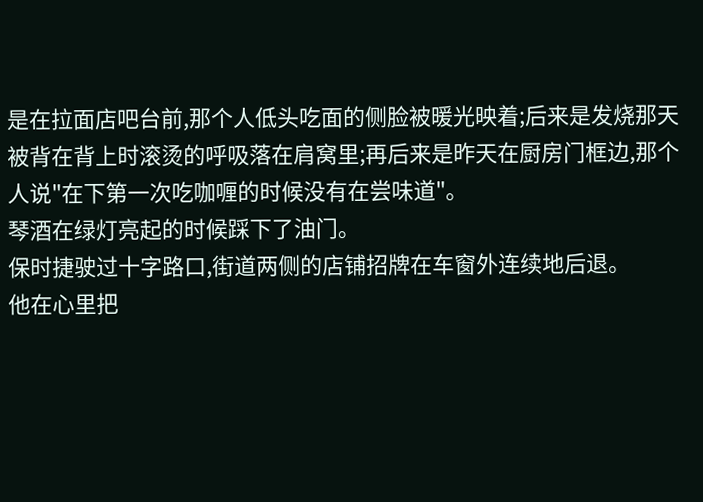是在拉面店吧台前,那个人低头吃面的侧脸被暖光映着;后来是发烧那天被背在背上时滚烫的呼吸落在肩窝里;再后来是昨天在厨房门框边,那个人说"在下第一次吃咖喱的时候没有在尝味道"。
琴酒在绿灯亮起的时候踩下了油门。
保时捷驶过十字路口,街道两侧的店铺招牌在车窗外连续地后退。
他在心里把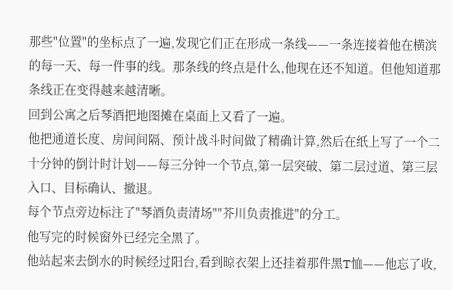那些"位置"的坐标点了一遍,发现它们正在形成一条线——一条连接着他在横滨的每一天、每一件事的线。那条线的终点是什么,他现在还不知道。但他知道那条线正在变得越来越清晰。
回到公寓之后琴酒把地图摊在桌面上又看了一遍。
他把通道长度、房间间隔、预计战斗时间做了精确计算,然后在纸上写了一个二十分钟的倒计时计划——每三分钟一个节点,第一层突破、第二层过道、第三层入口、目标确认、撤退。
每个节点旁边标注了"琴酒负责清场""芥川负责推进"的分工。
他写完的时候窗外已经完全黑了。
他站起来去倒水的时候经过阳台,看到晾衣架上还挂着那件黑T恤——他忘了收,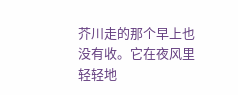芥川走的那个早上也没有收。它在夜风里轻轻地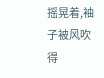摇晃着,袖子被风吹得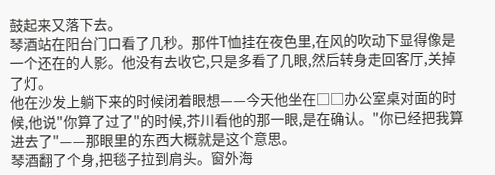鼓起来又落下去。
琴酒站在阳台门口看了几秒。那件T恤挂在夜色里,在风的吹动下显得像是一个还在的人影。他没有去收它,只是多看了几眼,然后转身走回客厅,关掉了灯。
他在沙发上躺下来的时候闭着眼想——今天他坐在□□办公室桌对面的时候,他说"你算了过了"的时候,芥川看他的那一眼,是在确认。"你已经把我算进去了"——那眼里的东西大概就是这个意思。
琴酒翻了个身,把毯子拉到肩头。窗外海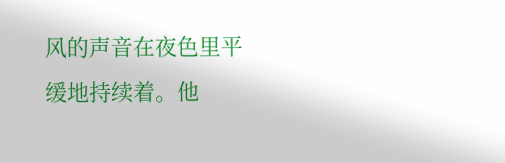风的声音在夜色里平缓地持续着。他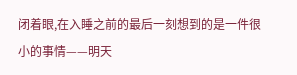闭着眼,在入睡之前的最后一刻想到的是一件很小的事情——明天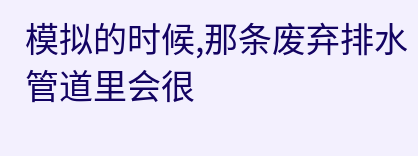模拟的时候,那条废弃排水管道里会很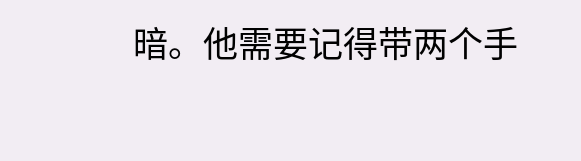暗。他需要记得带两个手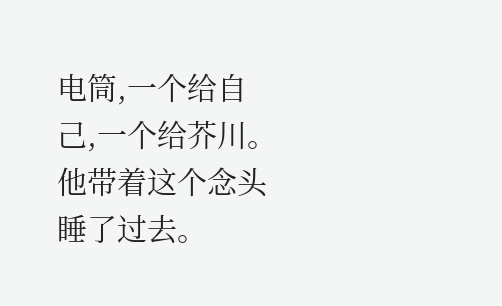电筒,一个给自己,一个给芥川。
他带着这个念头睡了过去。